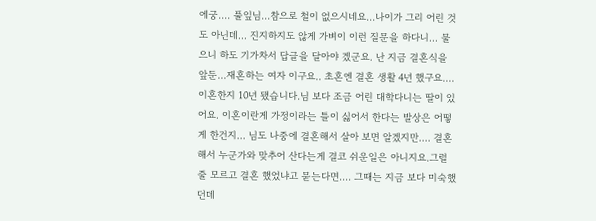에궁.... 풀잎님...참으로 철이 없으시네요...나이가 그리 어린 것도 아닌데... 진지하지도 않게 가벼이 이런 질문을 하다니... 물으니 하도 기가차서 답글을 달아야 겠군요. 난 지금 결혼식을 앞둔...재혼하는 여자 이구요.. 초혼엔 결혼 생활 4년 했구요....이혼한지 10년 됐습니다.님 보다 조금 어린 대학다니는 딸이 있어요. 이혼이란게 가정이라는 틀이 싫어서 한다는 발상은 어떻게 한건지... 님도 나중에 결혼해서 살아 보면 알겠지만.... 결혼해서 누군가와 맞추어 산다는게 결코 쉬운일은 아니지요.그럴줄 모르고 결혼 했었냐고 묻는다면.... 그때는 지금 보다 미숙했던데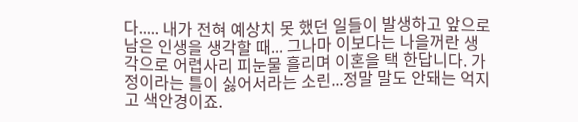다..... 내가 전혀 예상치 못 했던 일들이 발생하고 앞으로 남은 인생을 생각할 때... 그나마 이보다는 나을꺼란 생각으로 어렵사리 피눈물 흘리며 이혼을 택 한답니다. 가정이라는 틀이 싫어서라는 소린...정말 말도 안돼는 억지고 색안경이죠.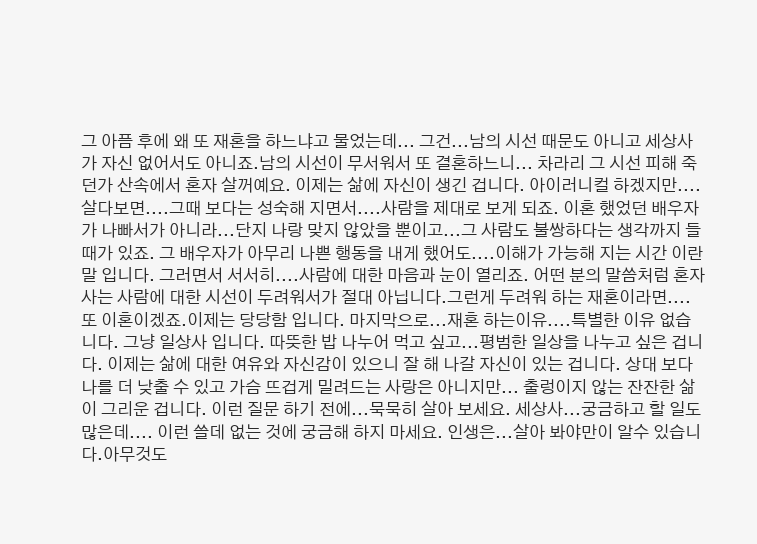그 아픔 후에 왜 또 재혼을 하느냐고 물었는데... 그건...남의 시선 때문도 아니고 세상사가 자신 없어서도 아니죠.남의 시선이 무서워서 또 결혼하느니... 차라리 그 시선 피해 죽던가 산속에서 혼자 살꺼예요. 이제는 삶에 자신이 생긴 겁니다. 아이러니컬 하겠지만.... 살다보면....그때 보다는 성숙해 지면서....사람을 제대로 보게 되죠. 이혼 했었던 배우자가 나빠서가 아니라...단지 나랑 맞지 않았을 뿐이고...그 사람도 불쌍하다는 생각까지 들때가 있죠. 그 배우자가 아무리 나쁜 행동을 내게 했어도....이해가 가능해 지는 시간 이란 말 입니다. 그러면서 서서히....사람에 대한 마음과 눈이 열리죠. 어떤 분의 말씀처럼 혼자사는 사람에 대한 시선이 두려워서가 절대 아닙니다.그런게 두려워 하는 재혼이라면....또 이혼이겠죠.이제는 당당함 입니다. 마지막으로...재혼 하는이유....특별한 이유 없습니다. 그냥 일상사 입니다. 따뜻한 밥 나누어 먹고 싶고...평범한 일상을 나누고 싶은 겁니다. 이제는 삶에 대한 여유와 자신감이 있으니 잘 해 나갈 자신이 있는 겁니다. 상대 보다 나를 더 낮출 수 있고 가슴 뜨겁게 밀려드는 사랑은 아니지만... 출렁이지 않는 잔잔한 삶이 그리운 겁니다. 이런 질문 하기 전에...묵묵히 살아 보세요. 세상사...궁금하고 할 일도 많은데.... 이런 쓸데 없는 것에 궁금해 하지 마세요. 인생은...살아 봐야만이 알수 있습니다.아무것도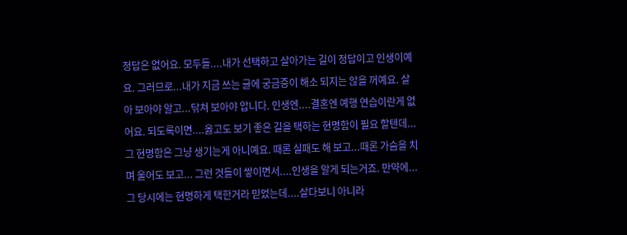정답은 없어요. 모두들....내가 선택하고 살아가는 길이 정답이고 인생이예요. 그러므로...내가 지금 쓰는 글에 궁금증이 해소 되지는 않을 꺼예요. 살아 보아야 알고...닦쳐 보아야 압니다. 인생엔....결혼엔 예행 연습이란게 없어요. 되도록이면....옳고도 보기 좋은 길을 택하는 현명함이 필요 할텐데... 그 현명함은 그냥 생기는게 아니예요. 때론 실패도 해 보고...때론 가슴을 치며 울어도 보고... 그런 것들이 쌓이면서....인생을 알게 되는거죠. 만약에...그 당시에는 현명하게 택한거라 믿었는데....살다보니 아니라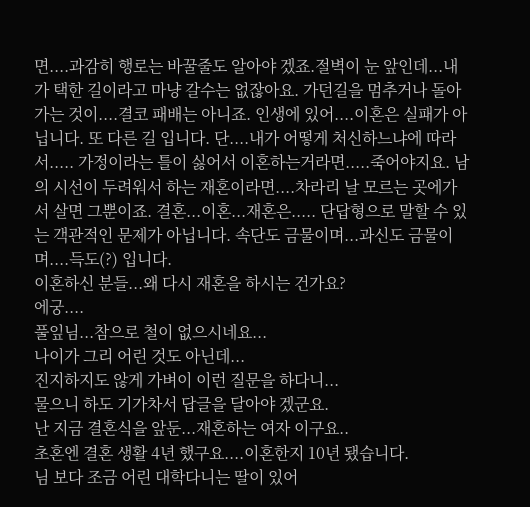면....과감히 행로는 바꿀줄도 알아야 겠죠.절벽이 눈 앞인데...내가 택한 길이라고 마냥 갈수는 없잖아요. 가던길을 멈추거나 돌아가는 것이....결코 패배는 아니죠. 인생에 있어....이혼은 실패가 아닙니다. 또 다른 길 입니다. 단....내가 어떻게 처신하느냐에 따라서..... 가정이라는 틀이 싫어서 이혼하는거라면.....죽어야지요. 남의 시선이 두려워서 하는 재혼이라면....차라리 날 모르는 곳에가서 살면 그뿐이죠. 결혼...이혼...재혼은..... 단답형으로 말할 수 있는 객관적인 문제가 아닙니다. 속단도 금물이며...과신도 금물이며....득도(?) 입니다.
이혼하신 분들...왜 다시 재혼을 하시는 건가요?
에궁....
풀잎님...참으로 철이 없으시네요...
나이가 그리 어린 것도 아닌데...
진지하지도 않게 가벼이 이런 질문을 하다니...
물으니 하도 기가차서 답글을 달아야 겠군요.
난 지금 결혼식을 앞둔...재혼하는 여자 이구요..
초혼엔 결혼 생활 4년 했구요....이혼한지 10년 됐습니다.
님 보다 조금 어린 대학다니는 딸이 있어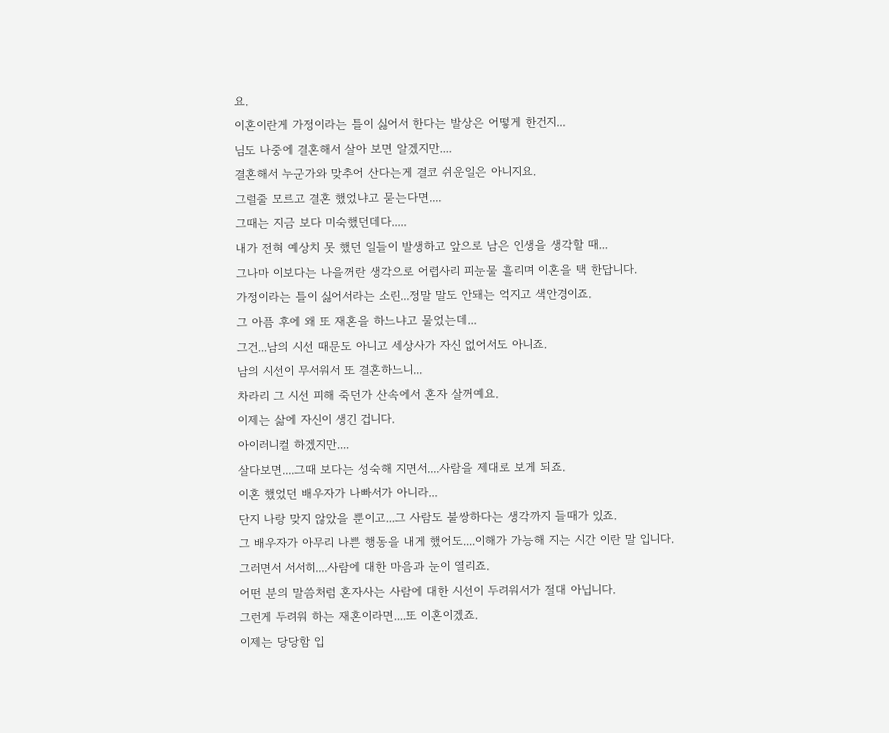요.
이혼이란게 가정이라는 틀이 싫어서 한다는 발상은 어떻게 한건지...
님도 나중에 결혼해서 살아 보면 알겠지만....
결혼해서 누군가와 맞추어 산다는게 결코 쉬운일은 아니지요.
그럴줄 모르고 결혼 했었냐고 묻는다면....
그때는 지금 보다 미숙했던데다.....
내가 전혀 예상치 못 했던 일들이 발생하고 앞으로 남은 인생을 생각할 때...
그나마 이보다는 나을꺼란 생각으로 어렵사리 피눈물 흘리며 이혼을 택 한답니다.
가정이라는 틀이 싫어서라는 소린...정말 말도 안돼는 억지고 색안경이죠.
그 아픔 후에 왜 또 재혼을 하느냐고 물었는데...
그건...남의 시선 때문도 아니고 세상사가 자신 없어서도 아니죠.
남의 시선이 무서워서 또 결혼하느니...
차라리 그 시선 피해 죽던가 산속에서 혼자 살꺼예요.
이제는 삶에 자신이 생긴 겁니다.
아이러니컬 하겠지만....
살다보면....그때 보다는 성숙해 지면서....사람을 제대로 보게 되죠.
이혼 했었던 배우자가 나빠서가 아니라...
단지 나랑 맞지 않았을 뿐이고...그 사람도 불쌍하다는 생각까지 들때가 있죠.
그 배우자가 아무리 나쁜 행동을 내게 했어도....이해가 가능해 지는 시간 이란 말 입니다.
그러면서 서서히....사람에 대한 마음과 눈이 열리죠.
어떤 분의 말씀처럼 혼자사는 사람에 대한 시선이 두려워서가 절대 아닙니다.
그런게 두려워 하는 재혼이라면....또 이혼이겠죠.
이제는 당당함 입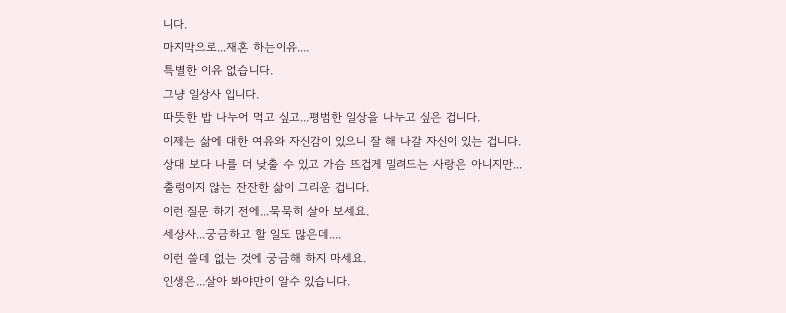니다.
마지막으로...재혼 하는이유....
특별한 이유 없습니다.
그냥 일상사 입니다.
따뜻한 밥 나누어 먹고 싶고...평범한 일상을 나누고 싶은 겁니다.
이제는 삶에 대한 여유와 자신감이 있으니 잘 해 나갈 자신이 있는 겁니다.
상대 보다 나를 더 낮출 수 있고 가슴 뜨겁게 밀려드는 사랑은 아니지만...
출렁이지 않는 잔잔한 삶이 그리운 겁니다.
이런 질문 하기 전에...묵묵히 살아 보세요.
세상사...궁금하고 할 일도 많은데....
이런 쓸데 없는 것에 궁금해 하지 마세요.
인생은...살아 봐야만이 알수 있습니다.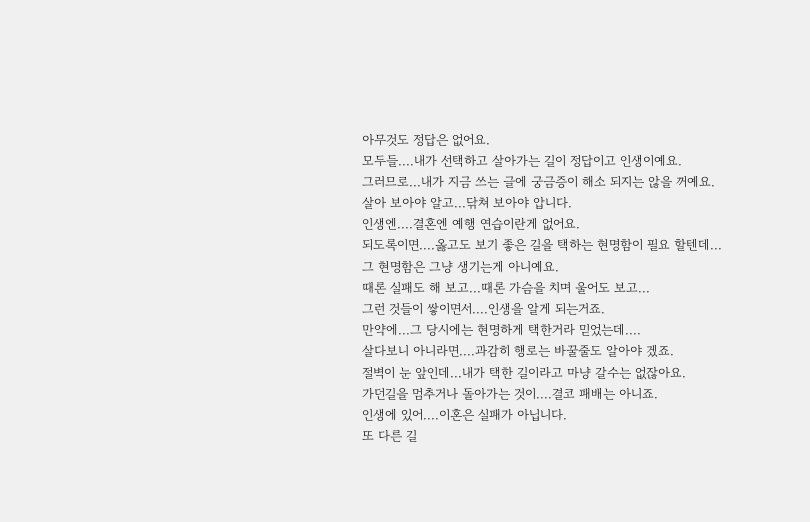아무것도 정답은 없어요.
모두들....내가 선택하고 살아가는 길이 정답이고 인생이예요.
그러므로...내가 지금 쓰는 글에 궁금증이 해소 되지는 않을 꺼예요.
살아 보아야 알고...닦쳐 보아야 압니다.
인생엔....결혼엔 예행 연습이란게 없어요.
되도록이면....옳고도 보기 좋은 길을 택하는 현명함이 필요 할텐데...
그 현명함은 그냥 생기는게 아니예요.
때론 실패도 해 보고...때론 가슴을 치며 울어도 보고...
그런 것들이 쌓이면서....인생을 알게 되는거죠.
만약에...그 당시에는 현명하게 택한거라 믿었는데....
살다보니 아니라면....과감히 행로는 바꿀줄도 알아야 겠죠.
절벽이 눈 앞인데...내가 택한 길이라고 마냥 갈수는 없잖아요.
가던길을 멈추거나 돌아가는 것이....결코 패배는 아니죠.
인생에 있어....이혼은 실패가 아닙니다.
또 다른 길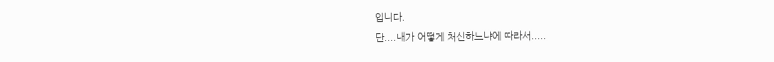입니다.
단....내가 어떻게 처신하느냐에 따라서.....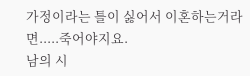가정이라는 틀이 싫어서 이혼하는거라면.....죽어야지요.
남의 시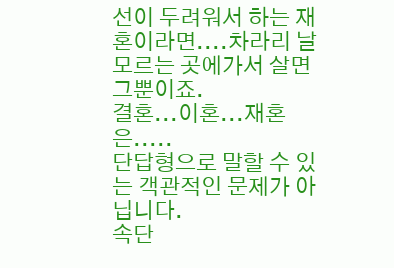선이 두려워서 하는 재혼이라면....차라리 날 모르는 곳에가서 살면 그뿐이죠.
결혼...이혼...재혼은.....
단답형으로 말할 수 있는 객관적인 문제가 아닙니다.
속단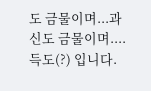도 금물이며...과신도 금물이며....득도(?) 입니다.